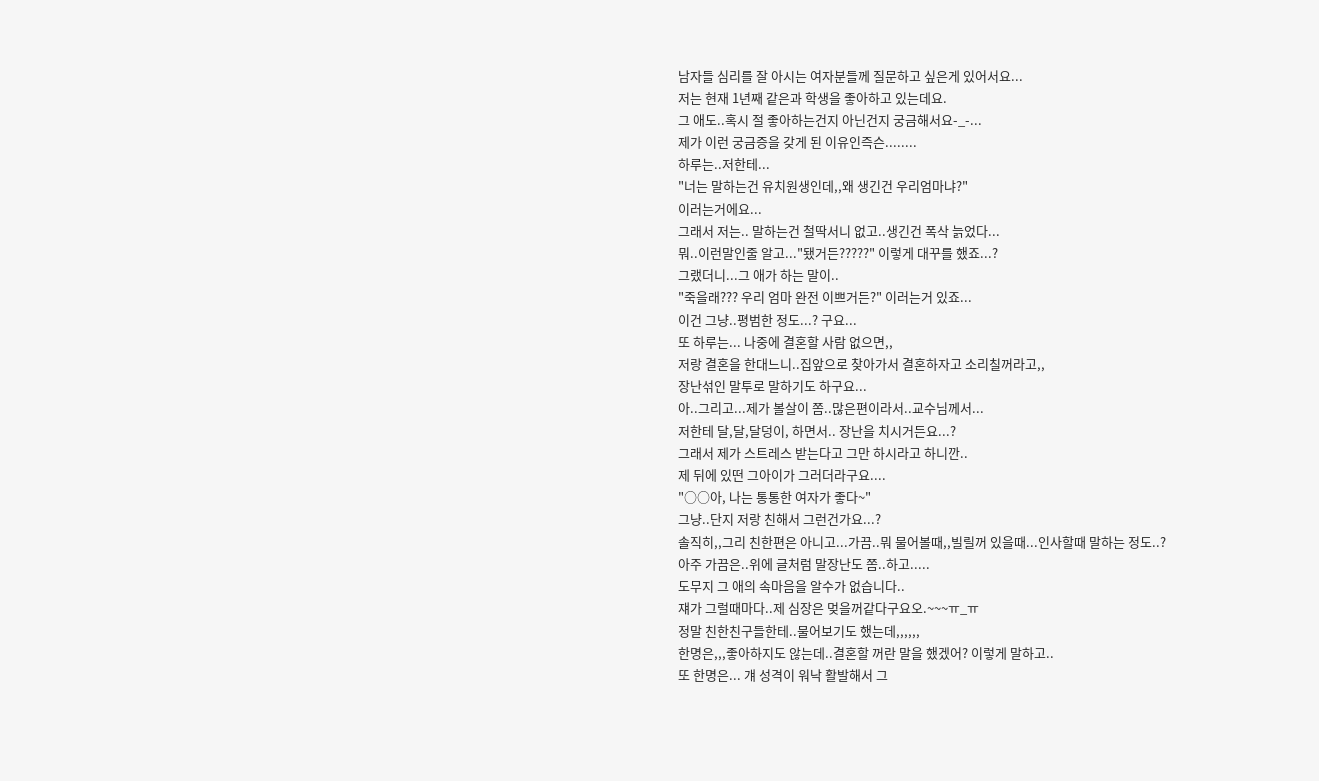남자들 심리를 잘 아시는 여자분들께 질문하고 싶은게 있어서요...
저는 현재 1년째 같은과 학생을 좋아하고 있는데요.
그 애도..혹시 절 좋아하는건지 아닌건지 궁금해서요-_-...
제가 이런 궁금증을 갖게 된 이유인즉슨........
하루는..저한테...
"너는 말하는건 유치원생인데,,왜 생긴건 우리엄마냐?"
이러는거에요...
그래서 저는.. 말하는건 철딱서니 없고..생긴건 폭삭 늙었다...
뭐..이런말인줄 알고..."됐거든?????" 이렇게 대꾸를 했죠...?
그랬더니...그 애가 하는 말이..
"죽을래??? 우리 엄마 완전 이쁘거든?" 이러는거 있죠...
이건 그냥..평범한 정도...? 구요...
또 하루는... 나중에 결혼할 사람 없으면,,
저랑 결혼을 한대느니..집앞으로 찾아가서 결혼하자고 소리칠꺼라고,,
장난섞인 말투로 말하기도 하구요...
아..그리고...제가 볼살이 쫌..많은편이라서..교수님께서...
저한테 달,달,달덩이, 하면서.. 장난을 치시거든요...?
그래서 제가 스트레스 받는다고 그만 하시라고 하니깐..
제 뒤에 있떤 그아이가 그러더라구요....
"○○아, 나는 통통한 여자가 좋다~"
그냥..단지 저랑 친해서 그런건가요...?
솔직히,,그리 친한편은 아니고...가끔..뭐 물어볼때,,빌릴꺼 있을때...인사할때 말하는 정도..?
아주 가끔은..위에 글처럼 말장난도 쫌..하고.....
도무지 그 애의 속마음을 알수가 없습니다..
쟤가 그럴때마다..제 심장은 멎을꺼같다구요오.~~~ㅠ_ㅠ
정말 친한친구들한테..물어보기도 했는데,,,,,,
한명은,,,좋아하지도 않는데..결혼할 꺼란 말을 했겠어? 이렇게 말하고..
또 한명은... 걔 성격이 워낙 활발해서 그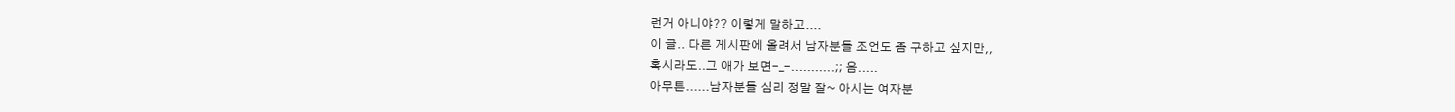런거 아니야?? 이렇게 말하고....
이 글.. 다른 게시판에 올려서 남자분들 조언도 좀 구하고 싶지만,,
혹시라도..그 애가 보면-_-...........;; 음.....
아무튼......남자분들 심리 정말 잘~ 아시는 여자분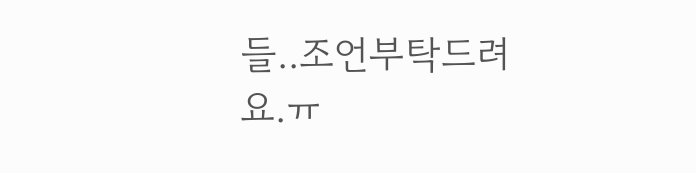들..조언부탁드려요.ㅠ